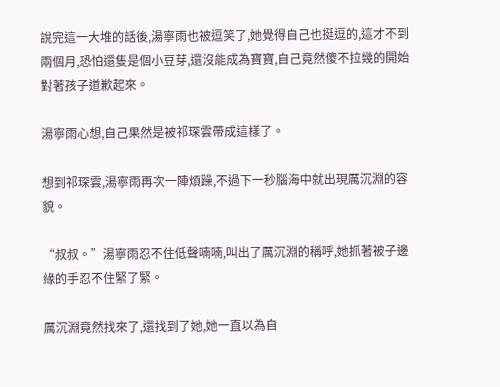說完這一大堆的話後,湯寧雨也被逗笑了,她覺得自己也挺逗的,這才不到兩個月,恐怕還隻是個小豆芽,還沒能成為寶寶,自己竟然傻不拉幾的開始對著孩子道歉起來。

湯寧雨心想,自己果然是被祁琛雲帶成這樣了。

想到祁琛雲,湯寧雨再次一陣煩躁,不過下一秒腦海中就出現厲沉淵的容貌。

“叔叔。”湯寧雨忍不住低聲喃喃,叫出了厲沉淵的稱呼,她抓著被子邊緣的手忍不住緊了緊。

厲沉淵竟然找來了,還找到了她,她一直以為自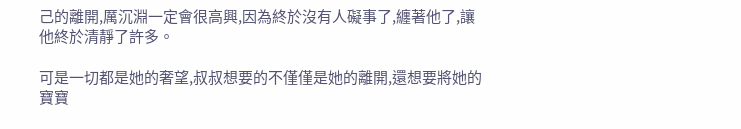己的離開,厲沉淵一定會很高興,因為終於沒有人礙事了,纏著他了,讓他終於清靜了許多。

可是一切都是她的奢望,叔叔想要的不僅僅是她的離開,還想要將她的寶寶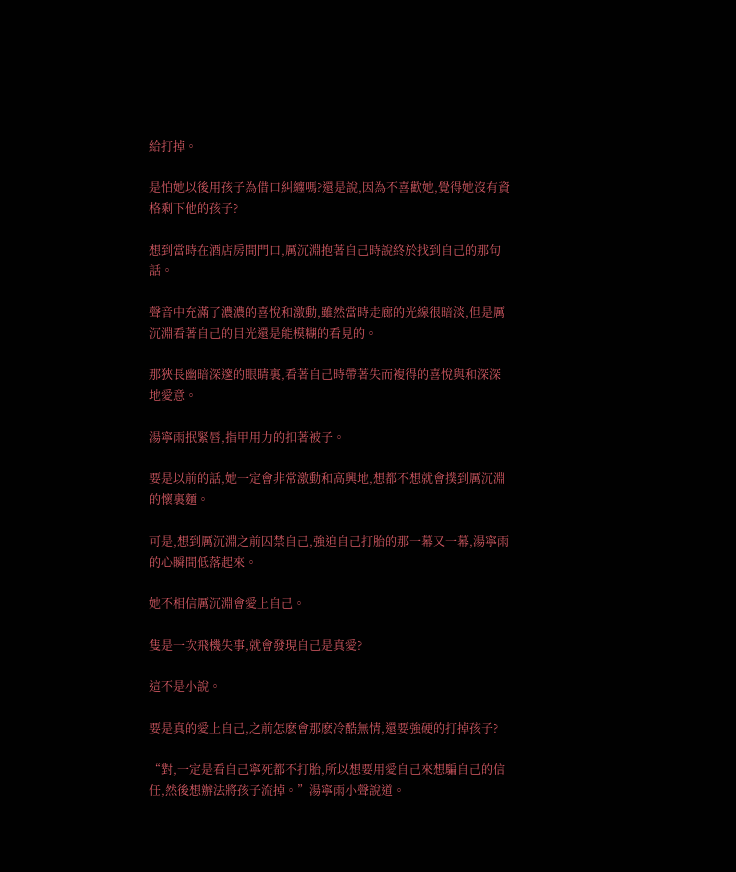給打掉。

是怕她以後用孩子為借口糾纏嗎?還是說,因為不喜歡她,覺得她沒有資格剩下他的孩子?

想到當時在酒店房間門口,厲沉淵抱著自己時說終於找到自己的那句話。

聲音中充滿了濃濃的喜悅和激動,雖然當時走廊的光線很暗淡,但是厲沉淵看著自己的目光還是能模糊的看見的。

那狹長幽暗深邃的眼睛裏,看著自己時帶著失而複得的喜悅與和深深地愛意。

湯寧雨抿緊唇,指甲用力的扣著被子。

要是以前的話,她一定會非常激動和高興地,想都不想就會撲到厲沉淵的懷裏麵。

可是,想到厲沉淵之前囚禁自己,強迫自己打胎的那一幕又一幕,湯寧雨的心瞬間低落起來。

她不相信厲沉淵會愛上自己。

隻是一次飛機失事,就會發現自己是真愛?

這不是小說。

要是真的愛上自己,之前怎麽會那麽冷酷無情,還要強硬的打掉孩子?

“對,一定是看自己寧死都不打胎,所以想要用愛自己來想騙自己的信任,然後想辦法將孩子流掉。”湯寧雨小聲說道。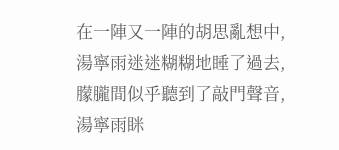在一陣又一陣的胡思亂想中,湯寧雨迷迷糊糊地睡了過去,朦朧間似乎聽到了敲門聲音,湯寧雨眯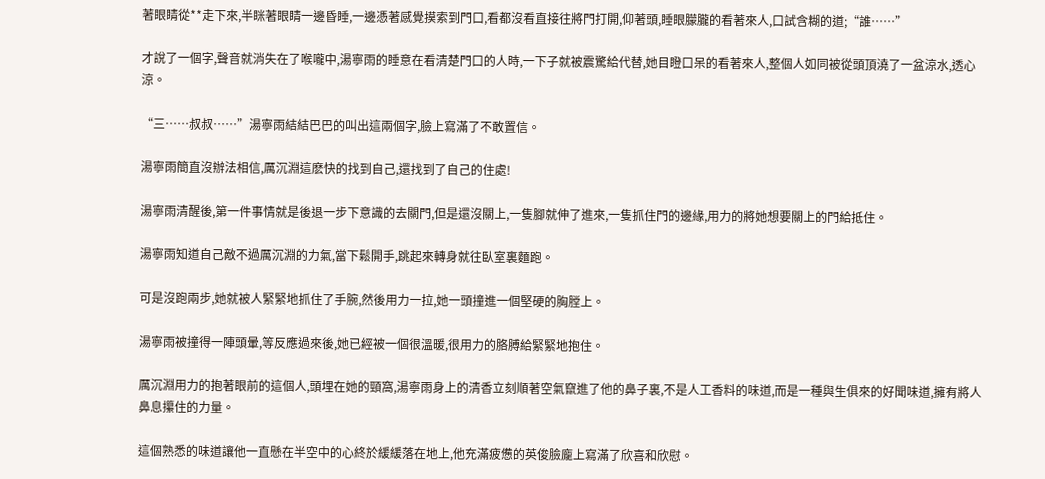著眼睛從**走下來,半眯著眼睛一邊昏睡,一邊憑著感覺摸索到門口,看都沒看直接往將門打開,仰著頭,睡眼朦朧的看著來人,口試含糊的道;“誰……”

才說了一個字,聲音就消失在了喉嚨中,湯寧雨的睡意在看清楚門口的人時,一下子就被震驚給代替,她目瞪口呆的看著來人,整個人如同被從頭頂澆了一盆涼水,透心涼。

“三……叔叔……”湯寧雨結結巴巴的叫出這兩個字,臉上寫滿了不敢置信。

湯寧雨簡直沒辦法相信,厲沉淵這麽快的找到自己,還找到了自己的住處!

湯寧雨清醒後,第一件事情就是後退一步下意識的去關門,但是還沒關上,一隻腳就伸了進來,一隻抓住門的邊緣,用力的將她想要關上的門給抵住。

湯寧雨知道自己敵不過厲沉淵的力氣,當下鬆開手,跳起來轉身就往臥室裏麵跑。

可是沒跑兩步,她就被人緊緊地抓住了手腕,然後用力一拉,她一頭撞進一個堅硬的胸膛上。

湯寧雨被撞得一陣頭暈,等反應過來後,她已經被一個很溫暖,很用力的胳膊給緊緊地抱住。

厲沉淵用力的抱著眼前的這個人,頭埋在她的頸窩,湯寧雨身上的清香立刻順著空氣竄進了他的鼻子裏,不是人工香料的味道,而是一種與生俱來的好聞味道,擁有將人鼻息攥住的力量。

這個熟悉的味道讓他一直懸在半空中的心終於緩緩落在地上,他充滿疲憊的英俊臉龐上寫滿了欣喜和欣慰。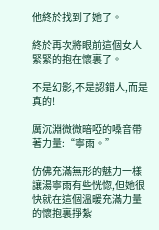他終於找到了她了。

終於再次將眼前這個女人緊緊的抱在懷裏了。

不是幻影,不是認錯人,而是真的!

厲沉淵微微暗啞的嗓音帶著力量:“寧雨。”

仿佛充滿無形的魅力一樣讓湯寧雨有些恍惚,但她很快就在這個溫暖充滿力量的懷抱裏掙紮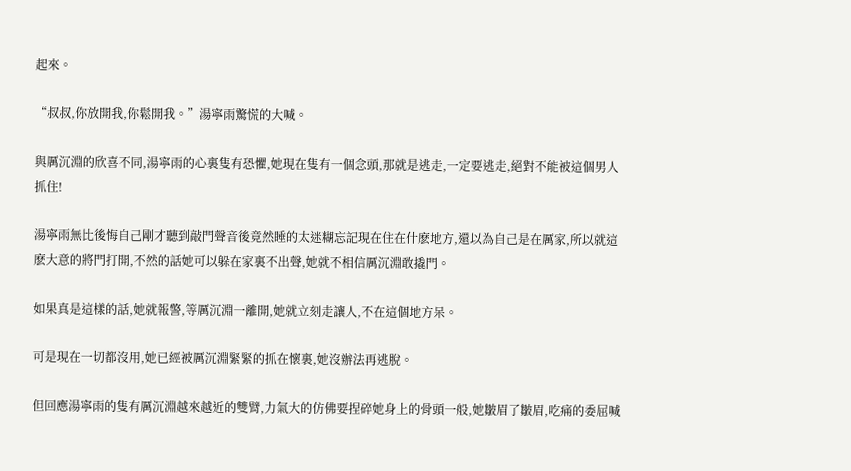起來。

“叔叔,你放開我,你鬆開我。”湯寧雨驚慌的大喊。

與厲沉淵的欣喜不同,湯寧雨的心裏隻有恐懼,她現在隻有一個念頭,那就是逃走,一定要逃走,絕對不能被這個男人抓住!

湯寧雨無比後悔自己剛才聽到敲門聲音後竟然睡的太迷糊忘記現在住在什麽地方,還以為自己是在厲家,所以就這麽大意的將門打開,不然的話她可以躲在家裏不出聲,她就不相信厲沉淵敢撬門。

如果真是這樣的話,她就報警,等厲沉淵一離開,她就立刻走讓人,不在這個地方呆。

可是現在一切都沒用,她已經被厲沉淵緊緊的抓在懷裏,她沒辦法再逃脫。

但回應湯寧雨的隻有厲沉淵越來越近的雙臂,力氣大的仿佛要捏碎她身上的骨頭一般,她皺眉了皺眉,吃痛的委屈喊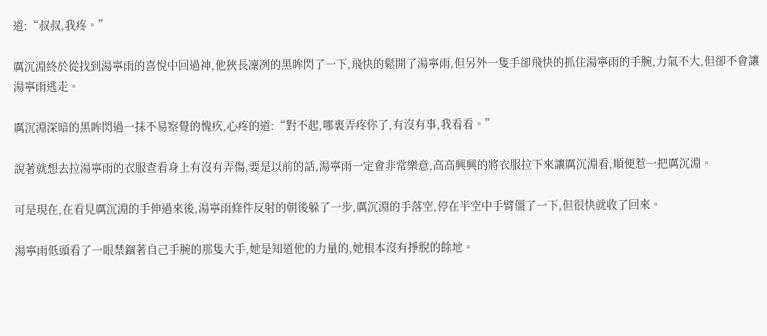道:“叔叔,我疼。”

厲沉淵終於從找到湯寧雨的喜悅中回過神,他狹長凜冽的黑眸閃了一下,飛快的鬆開了湯寧雨,但另外一隻手卻飛快的抓住湯寧雨的手腕,力氣不大,但卻不會讓湯寧雨逃走。

厲沉淵深暗的黑眸閃過一抹不易察覺的愧疚,心疼的道:“對不起,哪裏弄疼你了,有沒有事,我看看。”

說著就想去拉湯寧雨的衣服查看身上有沒有弄傷,要是以前的話,湯寧雨一定會非常樂意,高高興興的將衣服拉下來讓厲沉淵看,順便惹一把厲沉淵。

可是現在,在看見厲沉淵的手伸過來後,湯寧雨條件反射的朝後躲了一步,厲沉淵的手落空,停在半空中手臂僵了一下,但很快就收了回來。

湯寧雨低頭看了一眼禁錮著自己手腕的那隻大手,她是知道他的力量的,她根本沒有掙脫的餘地。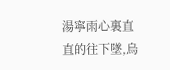湯寧雨心裏直直的往下墜,烏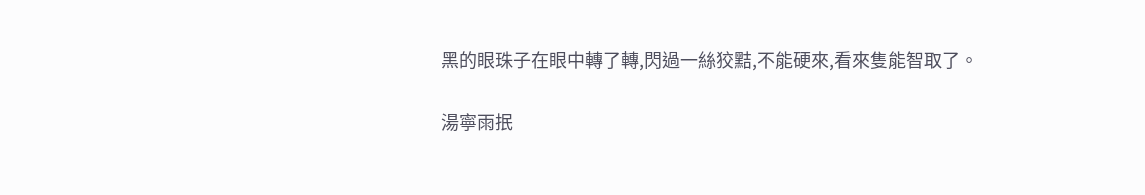黑的眼珠子在眼中轉了轉,閃過一絲狡黠,不能硬來,看來隻能智取了。

湯寧雨抿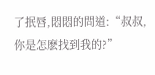了抿唇,悶悶的問道:“叔叔,你是怎麽找到我的?”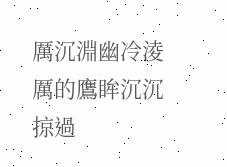厲沉淵幽冷淩厲的鷹眸沉沉掠過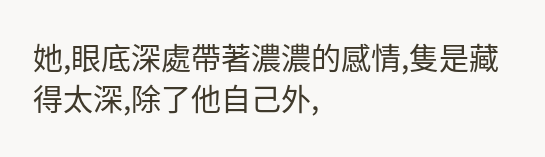她,眼底深處帶著濃濃的感情,隻是藏得太深,除了他自己外,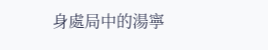身處局中的湯寧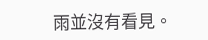雨並沒有看見。